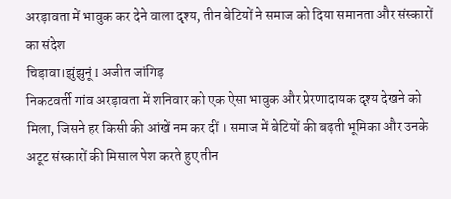अरड़ावता में भावुक कर देने वाला दृश्य, तीन बेटियों ने समाज को दिया समानता और संस्कारों का संदेश
चिड़ावा।झुंझुनूं I अजीत जांगिड़
निकटवर्ती गांव अरड़ावता में शनिवार को एक ऐसा भावुक और प्रेरणादायक दृश्य देखने को मिला, जिसने हर किसी की आंखें नम कर दीं । समाज में बेटियों की बढ़ती भूमिका और उनके अटूट संस्कारों की मिसाल पेश करते हुए तीन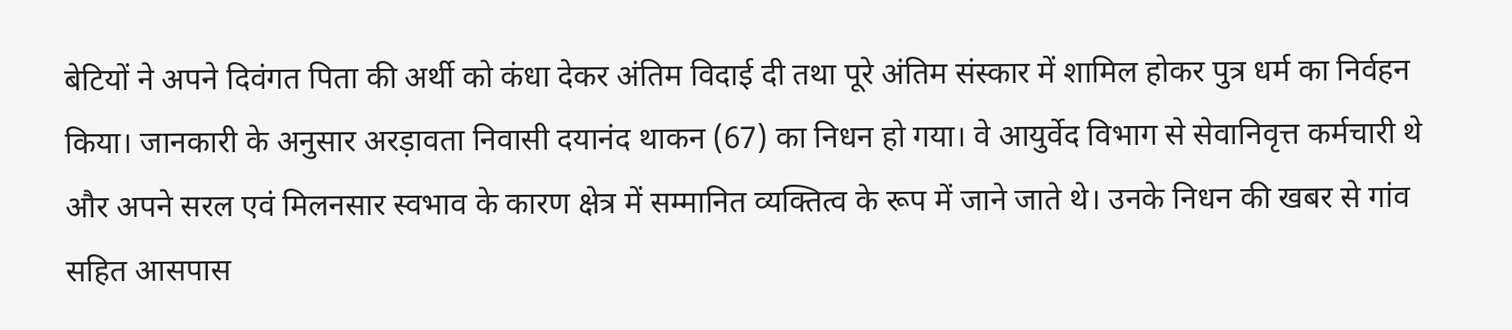बेटियों ने अपने दिवंगत पिता की अर्थी को कंधा देकर अंतिम विदाई दी तथा पूरे अंतिम संस्कार में शामिल होकर पुत्र धर्म का निर्वहन किया। जानकारी के अनुसार अरड़ावता निवासी दयानंद थाकन (67) का निधन हो गया। वे आयुर्वेद विभाग से सेवानिवृत्त कर्मचारी थे और अपने सरल एवं मिलनसार स्वभाव के कारण क्षेत्र में सम्मानित व्यक्तित्व के रूप में जाने जाते थे। उनके निधन की खबर से गांव सहित आसपास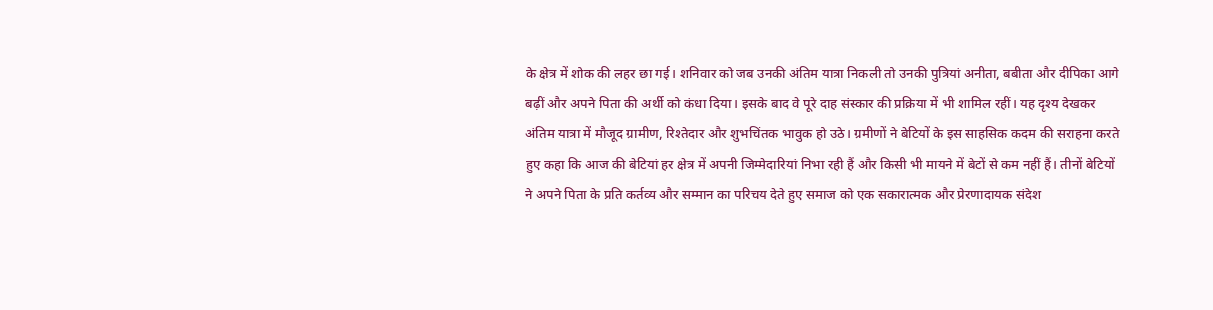के क्षेत्र में शोक की लहर छा गई। शनिवार को जब उनकी अंतिम यात्रा निकली तो उनकी पुत्रियां अनीता, बबीता और दीपिका आगे बढ़ीं और अपने पिता की अर्थी को कंधा दिया। इसके बाद वे पूरे दाह संस्कार की प्रक्रिया में भी शामिल रहीं। यह दृश्य देखकर अंतिम यात्रा में मौजूद ग्रामीण, रिश्तेदार और शुभचिंतक भावुक हो उठे। ग्रमीणों ने बेटियों के इस साहसिक कदम की सराहना करते हुए कहा कि आज की बेटियां हर क्षेत्र में अपनी जिम्मेदारियां निभा रही हैं और किसी भी मायने में बेटों से कम नहीं हैं। तीनों बेटियों ने अपने पिता के प्रति कर्तव्य और सम्मान का परिचय देते हुए समाज को एक सकारात्मक और प्रेरणादायक संदेश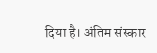दिया है। अंतिम संस्कार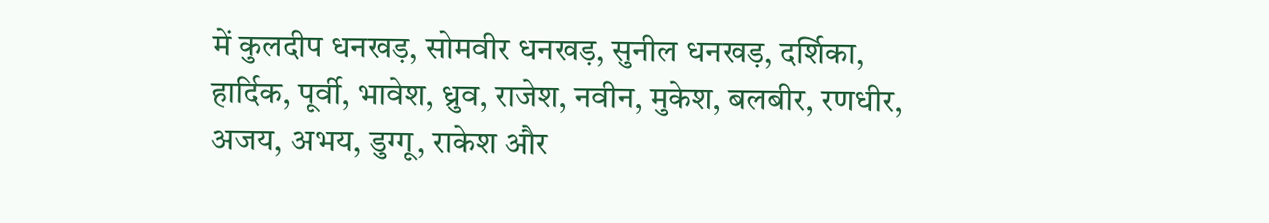में कुलदीप धनखड़, सोमवीर धनखड़, सुनील धनखड़, दर्शिका, हार्दिक, पूर्वी, भावेश, ध्रुव, राजेश, नवीन, मुकेश, बलबीर, रणधीर, अजय, अभय, डुग्गू, राकेश और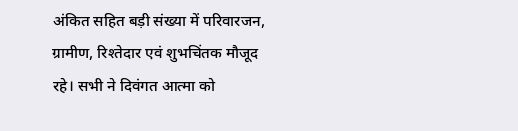अंकित सहित बड़ी संख्या में परिवारजन, ग्रामीण, रिश्तेदार एवं शुभचिंतक मौजूद रहे। सभी ने दिवंगत आत्मा को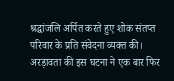श्रद्धांजलि अर्पित करते हुए शोक संतप्त परिवार के प्रति संवेदना व्यक्त की। अरड़ावता की इस घटना ने एक बार फिर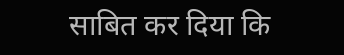साबित कर दिया कि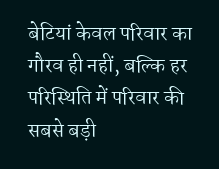बेटियां केवल परिवार का गौरव ही नहीं, बल्कि हर परिस्थिति में परिवार की सबसे बड़ी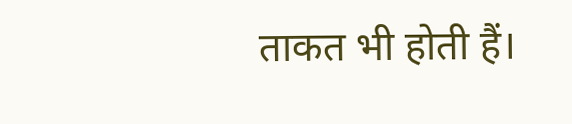ताकत भी होती हैं।